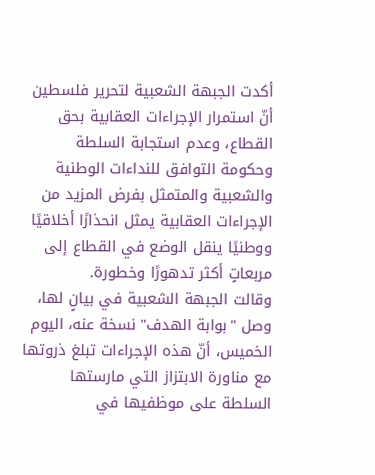أكدت الجبهة الشعبية لتحرير فلسطين أنّ استمرار الإجراءات العقابية بحق القطاع، وعدم استجابة السلطة وحكومة التوافق للنداءات الوطنية والشعبية والمتمثل بفرض المزيد من الإجراءات العقابية يمثل انحذارًا أخلاقيًا ووطنيًا ينقل الوضع في القطاع إلى مربعاتٍ أكثر تدهورًا وخطورة.
وقالت الجبهة الشعبية في بيانٍ لها، وصل "بوابة الهدف" نسخة عنه، اليوم الخميس، أنّ هذه الإجراءات تبلغ ذروتها مع مناورة الابتزاز التي مارستها السلطة على موظفيها في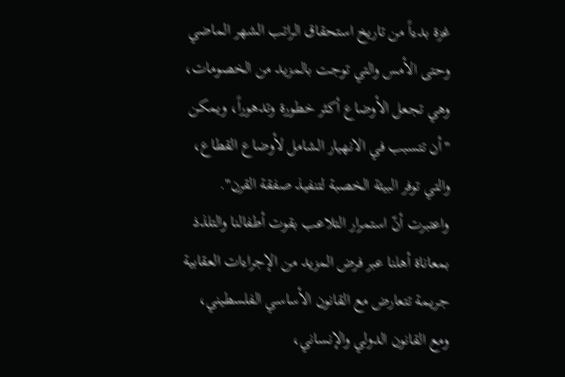غزة بدءاً من تاريخ استحقاق الراتب الشهر الماضي وحتى الأمس والتي توجت بالمزيد من الخصومات، وهي تجعل الأوضاع أكثر خطورة وتدهوراً، ويمكن "أن تتسبب في الانهيار الشامل لأوضاع القطاع، والتي توفر البيئة الخصبة لتنفيذ صفقة القرن".
واعتبرت أنّ استمرار التلاعب بقوت أطفالنا والتلذذ بمعاناة أهلنا عبر فرض المزيد من الإجراءات العقابية جريمة تتعارض مع القانون الأساسي الفلسطيني، ومع القانون الدولي والإنساني،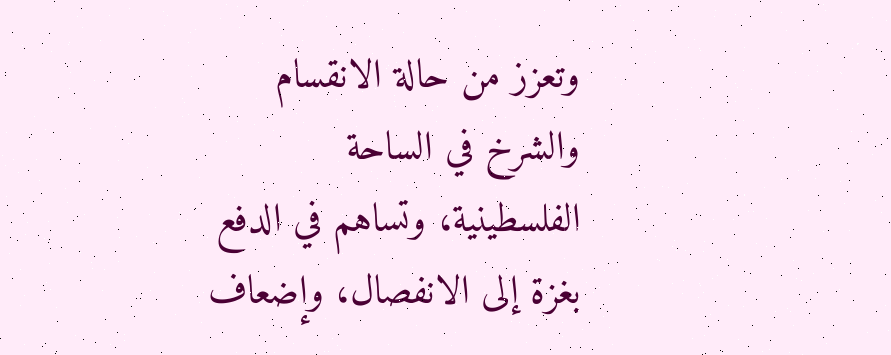وتعزز من حالة الانقسام والشرخ في الساحة الفلسطينية، وتساهم في الدفع بغزة إلى الانفصال، وإضعاف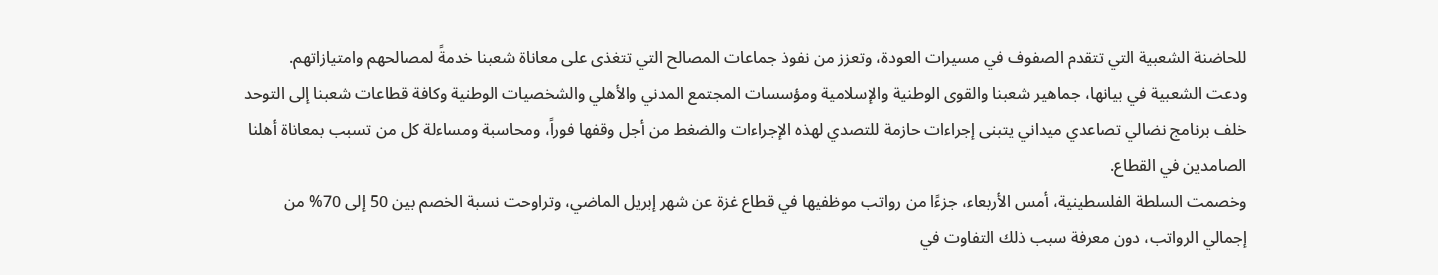للحاضنة الشعبية التي تتقدم الصفوف في مسيرات العودة، وتعزز من نفوذ جماعات المصالح التي تتغذى على معاناة شعبنا خدمةً لمصالحهم وامتيازاتهم.
ودعت الشعبية في بيانها، جماهير شعبنا والقوى الوطنية والإسلامية ومؤسسات المجتمع المدني والأهلي والشخصيات الوطنية وكافة قطاعات شعبنا إلى التوحد خلف برنامج نضالي تصاعدي ميداني يتبنى إجراءات حازمة للتصدي لهذه الإجراءات والضغط من أجل وقفها فوراً، ومحاسبة ومساءلة كل من تسبب بمعاناة أهلنا الصامدين في القطاع.
وخصمت السلطة الفلسطينية، أمس الأربعاء، جزءًا من رواتب موظفيها في قطاع غزة عن شهر إبريل الماضي، وتراوحت نسبة الخصم بين 50 إلى 70% من إجمالي الرواتب، دون معرفة سبب ذلك التفاوت في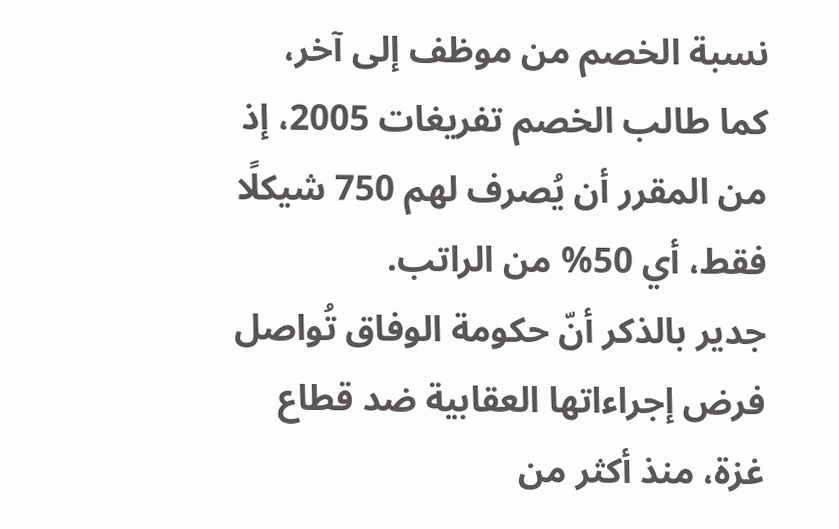نسبة الخصم من موظف إلى آخر، كما طالب الخصم تفريغات 2005، إذ من المقرر أن يُصرف لهم 750 شيكلًا فقط، أي 50% من الراتب.
جدير بالذكر أنّ حكومة الوفاق تُواصل فرض إجراءاتها العقابية ضد قطاع غزة، منذ أكثر من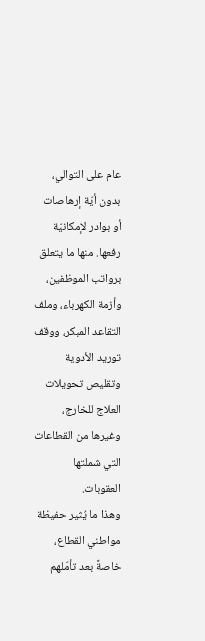عام على التوالي، بدون أيّة إرهاصات أو بوادر لإمكانيّة رفعها. منها ما يتعلق برواتب الموظفين، وأزمة الكهرباء، وملف التقاعد المبكر، ووقف توريد الأدوية وتقليص تحويلات العلاج للخارج، وغيرها من القطاعات التي شملتها العقوبات.
وهذا ما يُثير حفيظة مواطني القطاع، خاصةً بعد تأمّلهم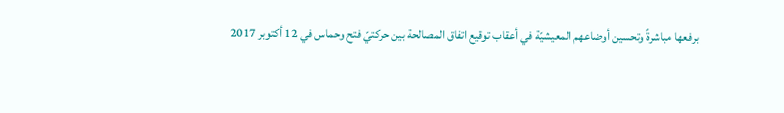برفعها مباشرةً وتحسين أوضاعهم المعيشيّة في أعقاب توقيع اتفاق المصالحة بين حركتيّ فتح وحماس في 12 أكتوبر 2017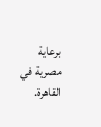برعاية مصرية في القاهرة.